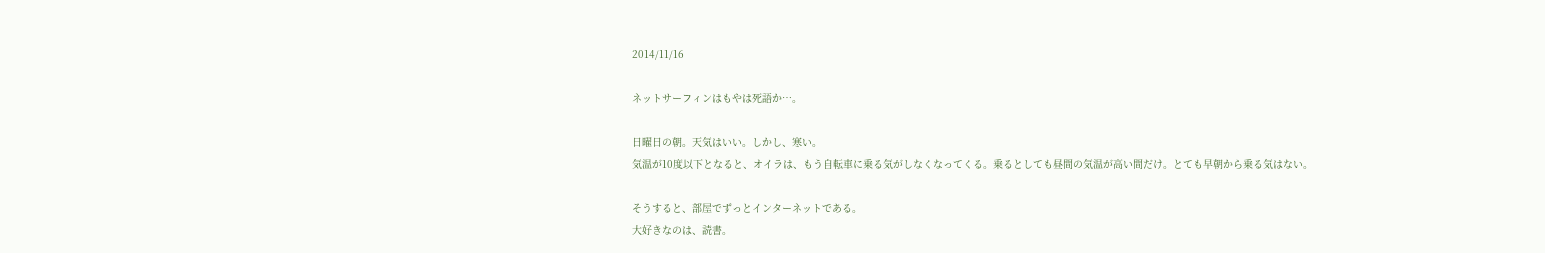2014/11/16

ネットサーフィンはもやは死語か…。

日曜日の朝。天気はいい。しかし、寒い。
気温が10度以下となると、オイラは、もう自転車に乗る気がしなくなってくる。乗るとしても昼間の気温が高い間だけ。とても早朝から乗る気はない。

そうすると、部屋でずっとインターネットである。
大好きなのは、読書。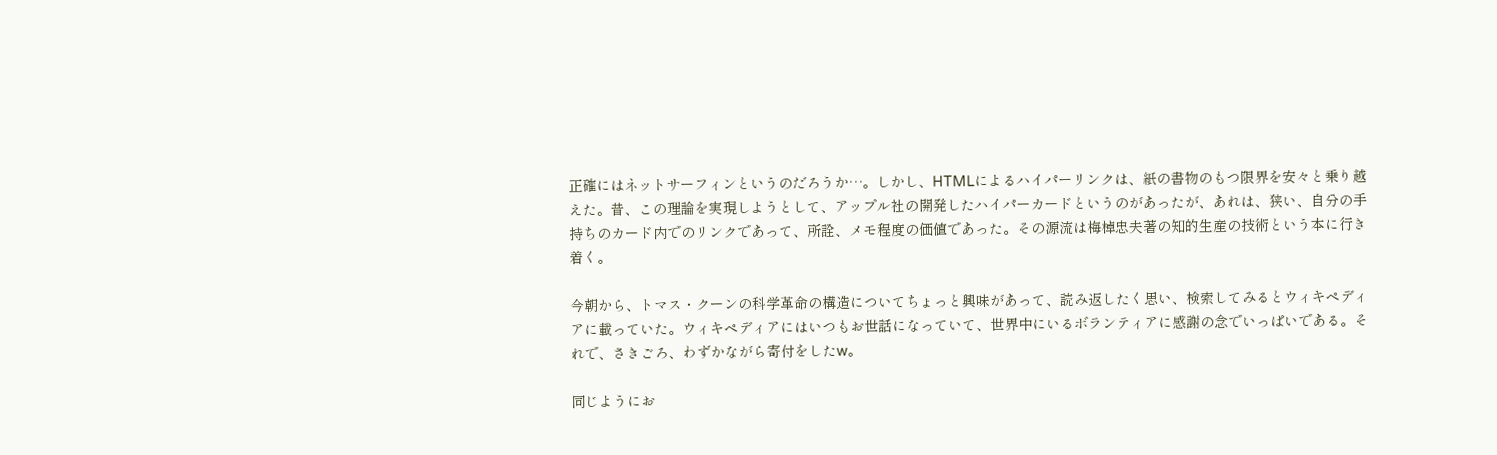正確にはネットサーフィンというのだろうか…。しかし、HTMLによるハイパーリンクは、紙の書物のもつ限界を安々と乗り越えた。昔、この理論を実現しようとして、アップル社の開発したハイパーカードというのがあったが、あれは、狭い、自分の手持ちのカード内でのリンクであって、所詮、メモ程度の価値であった。その源流は梅棹忠夫著の知的生産の技術という本に行き着く。

今朝から、トマス・クーンの科学革命の構造についてちょっと興味があって、読み返したく思い、検索してみるとウィキペディアに載っていた。ウィキペディアにはいつもお世話になっていて、世界中にいるボランティアに感謝の念でいっぱいである。それで、さきごろ、わずかながら寄付をしたw。

同じようにお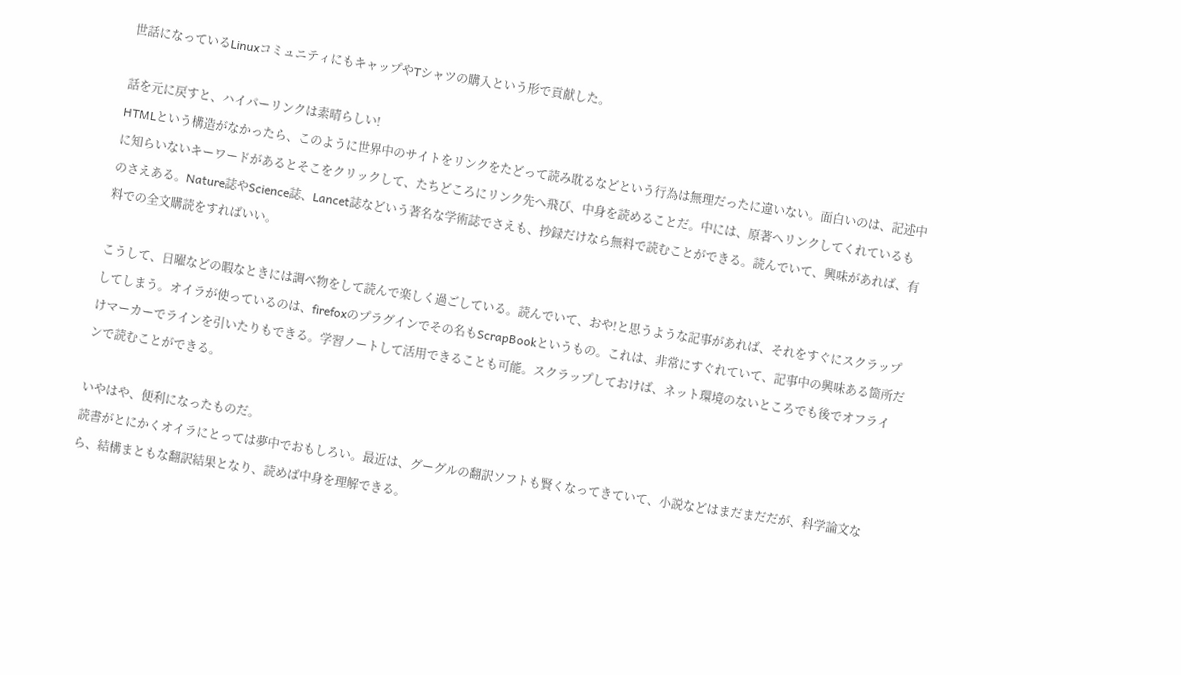世話になっているLinuxコミュニティにもキャップやTシャツの購入という形で貢献した。

話を元に戻すと、ハイパーリンクは素晴らしい!
HTMLという構造がなかったら、このように世界中のサイトをリンクをたどって読み耽るなどという行為は無理だったに違いない。面白いのは、記述中に知らいないキーワードがあるとそこをクリックして、たちどころにリンク先へ飛び、中身を読めることだ。中には、原著へリンクしてくれているものさえある。Nature誌やScience誌、Lancet誌などいう著名な学術誌でさえも、抄録だけなら無料で読むことができる。読んでいて、興味があれば、有料での全文購読をすればいい。

こうして、日曜などの暇なときには調べ物をして読んで楽しく過ごしている。読んでいて、おや!と思うような記事があれば、それをすぐにスクラップしてしまう。オイラが使っているのは、firefoxのプラグインでその名もScrapBookというもの。これは、非常にすぐれていて、記事中の興味ある箇所だけマーカーでラインを引いたりもできる。学習ノートして活用できることも可能。スクラップしておけば、ネット環境のないところでも後でオフラインで読むことができる。

いやはや、便利になったものだ。
読書がとにかくオイラにとっては夢中でおもしろい。最近は、グーグルの翻訳ソフトも賢くなってきていて、小説などはまだまだだが、科学論文なら、結構まともな翻訳結果となり、読めば中身を理解できる。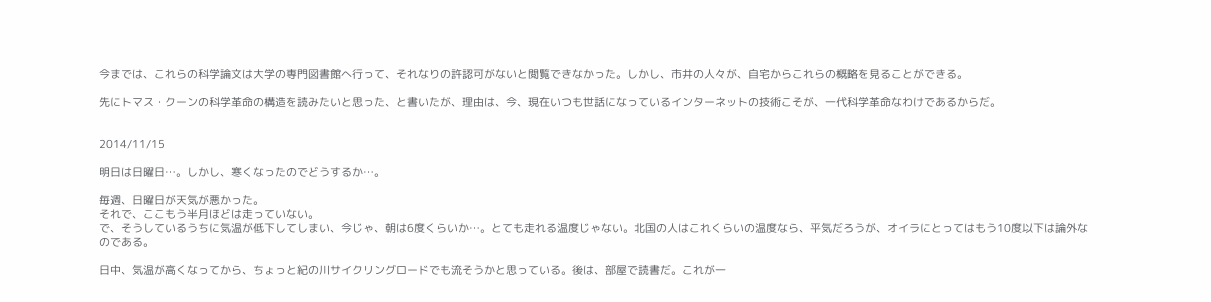今までは、これらの科学論文は大学の専門図書館へ行って、それなりの許認可がないと閲覧できなかった。しかし、市井の人々が、自宅からこれらの概略を見ることができる。

先にトマス・クーンの科学革命の構造を読みたいと思った、と書いたが、理由は、今、現在いつも世話になっているインターネットの技術こそが、一代科学革命なわけであるからだ。


2014/11/15

明日は日曜日…。しかし、寒くなったのでどうするか…。

毎週、日曜日が天気が悪かった。
それで、ここもう半月ほどは走っていない。
で、そうしているうちに気温が低下してしまい、今じゃ、朝は6度くらいか…。とても走れる温度じゃない。北国の人はこれくらいの温度なら、平気だろうが、オイラにとってはもう10度以下は論外なのである。

日中、気温が高くなってから、ちょっと紀の川サイクリングロードでも流そうかと思っている。後は、部屋で読書だ。これが一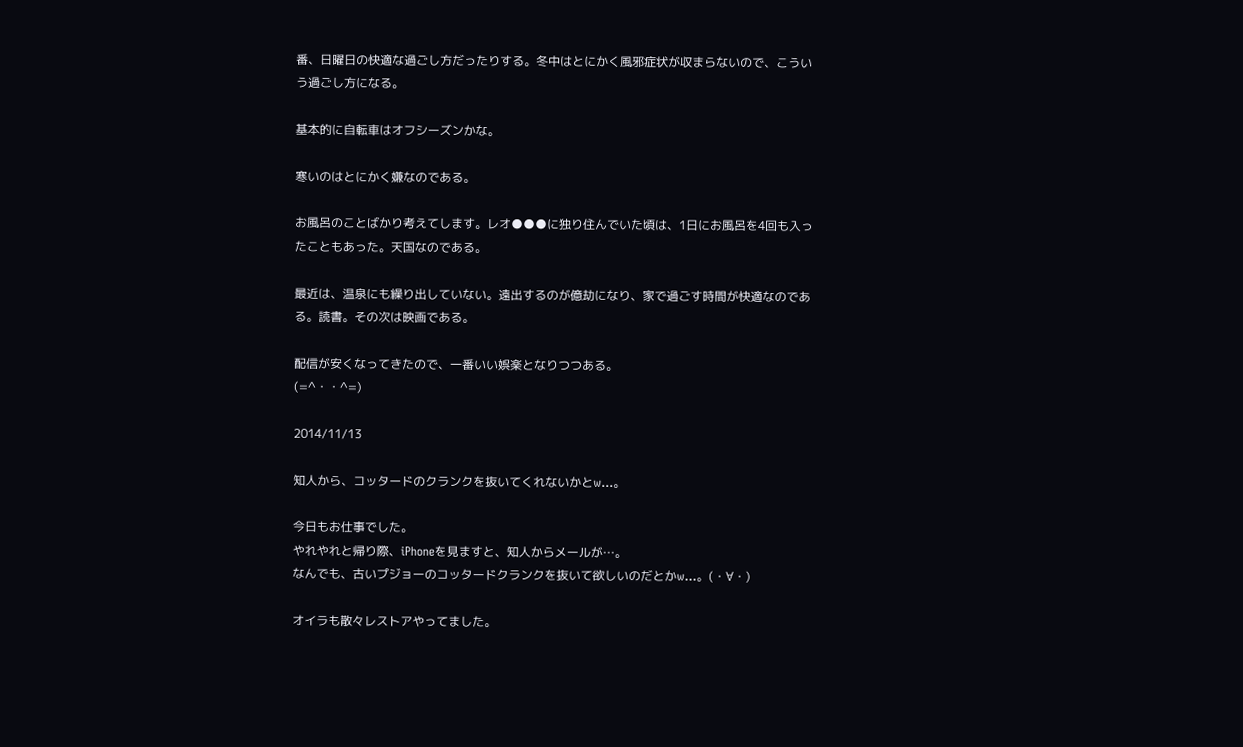番、日曜日の快適な過ごし方だったりする。冬中はとにかく風邪症状が収まらないので、こういう過ごし方になる。

基本的に自転車はオフシーズンかな。

寒いのはとにかく嫌なのである。

お風呂のことばかり考えてします。レオ●●●に独り住んでいた頃は、1日にお風呂を4回も入ったこともあった。天国なのである。

最近は、温泉にも繰り出していない。遠出するのが億劫になり、家で過ごす時間が快適なのである。読書。その次は映画である。

配信が安くなってきたので、一番いい娯楽となりつつある。
(=^・・^=)

2014/11/13

知人から、コッタードのクランクを抜いてくれないかとw…。

今日もお仕事でした。
やれやれと帰り際、iPhoneを見ますと、知人からメールが…。
なんでも、古いプジョーのコッタードクランクを抜いて欲しいのだとかw…。(・∀・)

オイラも散々レストアやってました。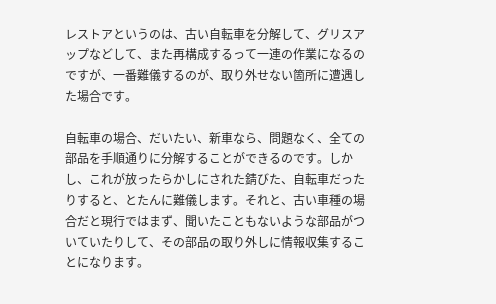レストアというのは、古い自転車を分解して、グリスアップなどして、また再構成するって一連の作業になるのですが、一番難儀するのが、取り外せない箇所に遭遇した場合です。

自転車の場合、だいたい、新車なら、問題なく、全ての部品を手順通りに分解することができるのです。しかし、これが放ったらかしにされた錆びた、自転車だったりすると、とたんに難儀します。それと、古い車種の場合だと現行ではまず、聞いたこともないような部品がついていたりして、その部品の取り外しに情報収集することになります。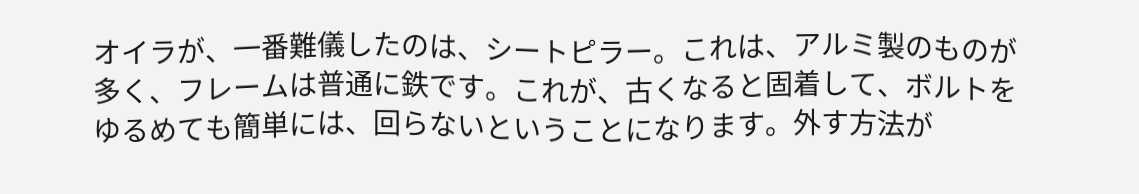オイラが、一番難儀したのは、シートピラー。これは、アルミ製のものが多く、フレームは普通に鉄です。これが、古くなると固着して、ボルトをゆるめても簡単には、回らないということになります。外す方法が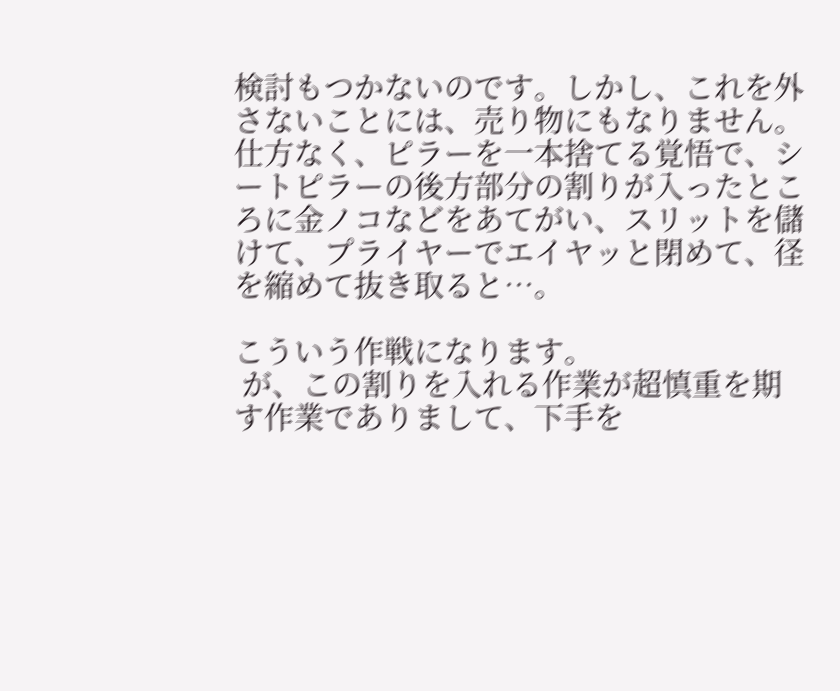検討もつかないのです。しかし、これを外さないことには、売り物にもなりません。仕方なく、ピラーを一本捨てる覚悟で、シートピラーの後方部分の割りが入ったところに金ノコなどをあてがい、スリットを儲けて、プライヤーでエイヤッと閉めて、径を縮めて抜き取ると…。

こういう作戦になります。
 が、この割りを入れる作業が超慎重を期す作業でありまして、下手を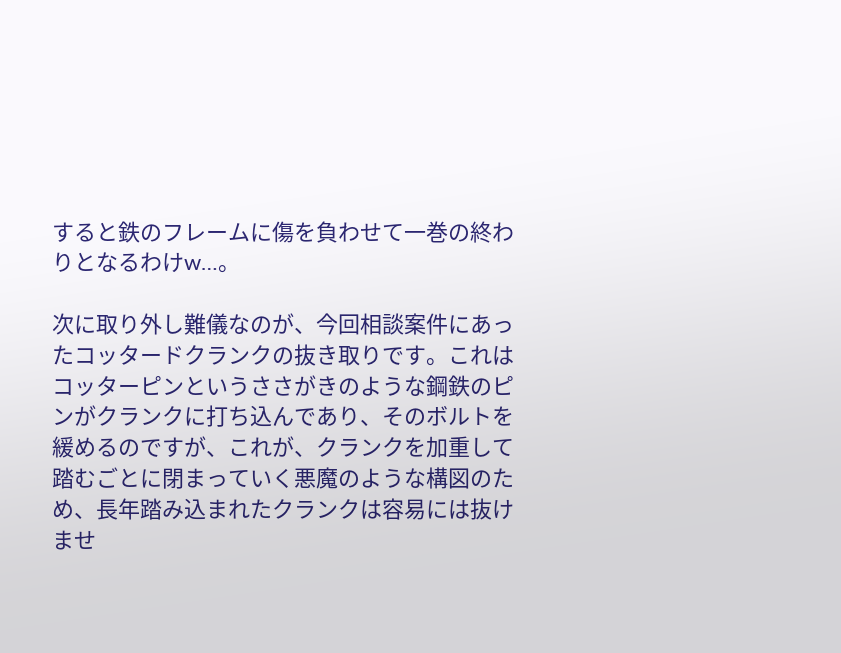すると鉄のフレームに傷を負わせて一巻の終わりとなるわけw…。

次に取り外し難儀なのが、今回相談案件にあったコッタードクランクの抜き取りです。これはコッターピンというささがきのような鋼鉄のピンがクランクに打ち込んであり、そのボルトを緩めるのですが、これが、クランクを加重して踏むごとに閉まっていく悪魔のような構図のため、長年踏み込まれたクランクは容易には抜けませ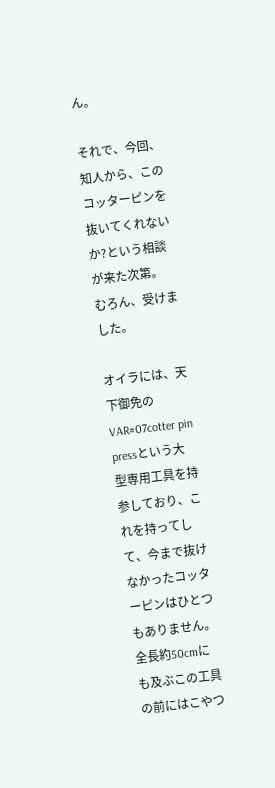ん。

それで、今回、知人から、このコッターピンを抜いてくれないか?という相談が来た次第。
むろん、受けました。

オイラには、天下御免のVAR#07cotter pin pressという大型専用工具を持参しており、これを持ってして、今まで抜けなかったコッターピンはひとつもありません。
全長約50cmにも及ぶこの工具の前にはこやつ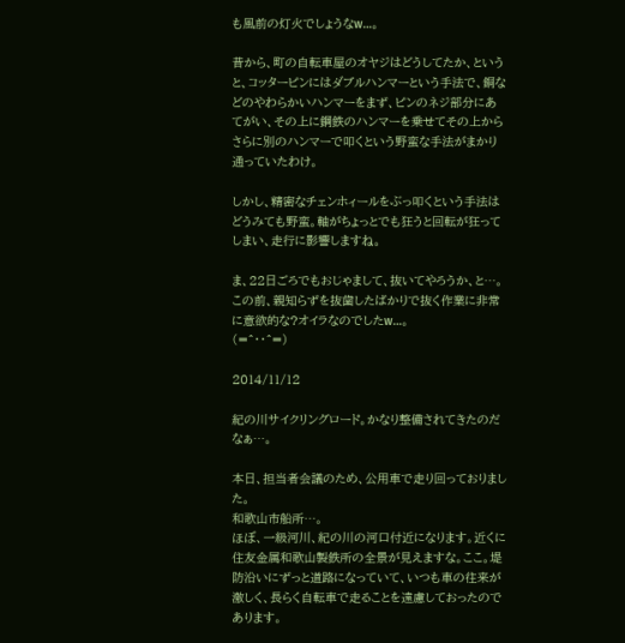も風前の灯火でしょうなw…。

昔から、町の自転車屋のオヤジはどうしてたか、というと、コッターピンにはダブルハンマーという手法で、銅などのやわらかいハンマーをまず、ピンのネジ部分にあてがい、その上に鋼鉄のハンマーを乗せてその上からさらに別のハンマーで叩くという野蛮な手法がまかり通っていたわけ。

しかし、精密なチェンホィールをぶっ叩くという手法はどうみても野蛮。軸がちょっとでも狂うと回転が狂ってしまい、走行に影響しますね。

ま、22日ごろでもおじゃまして、抜いてやろうか、と…。
この前、親知らずを抜歯したばかりで抜く作業に非常に意欲的な?オイラなのでしたw…。
(=^・・^=)

2014/11/12

紀の川サイクリングロード。かなり整備されてきたのだなぁ…。

本日、担当者会議のため、公用車で走り回っておりました。
和歌山市船所…。
ほぼ、一級河川、紀の川の河口付近になります。近くに住友金属和歌山製鉄所の全景が見えますな。ここ。堤防沿いにずっと道路になっていて、いつも車の往来が激しく、長らく自転車で走ることを遠慮しておったのであります。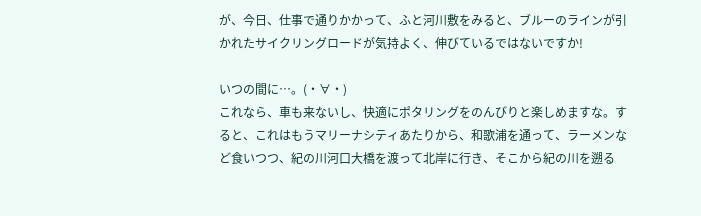が、今日、仕事で通りかかって、ふと河川敷をみると、ブルーのラインが引かれたサイクリングロードが気持よく、伸びているではないですか!

いつの間に…。(・∀・)
これなら、車も来ないし、快適にポタリングをのんびりと楽しめますな。すると、これはもうマリーナシティあたりから、和歌浦を通って、ラーメンなど食いつつ、紀の川河口大橋を渡って北岸に行き、そこから紀の川を遡る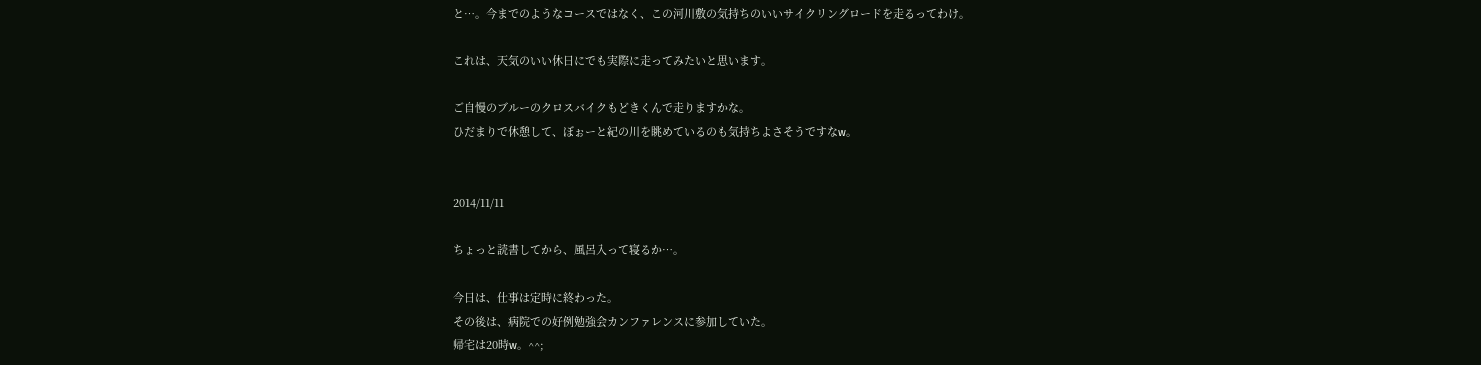と…。今までのようなコースではなく、この河川敷の気持ちのいいサイクリングロードを走るってわけ。

これは、天気のいい休日にでも実際に走ってみたいと思います。

ご自慢のブルーのクロスバイクもどきくんで走りますかな。
ひだまりで休憩して、ぼぉーと紀の川を眺めているのも気持ちよさそうですなw。


2014/11/11

ちょっと読書してから、風呂入って寝るか…。

今日は、仕事は定時に終わった。
その後は、病院での好例勉強会カンファレンスに参加していた。
帰宅は20時w。^^;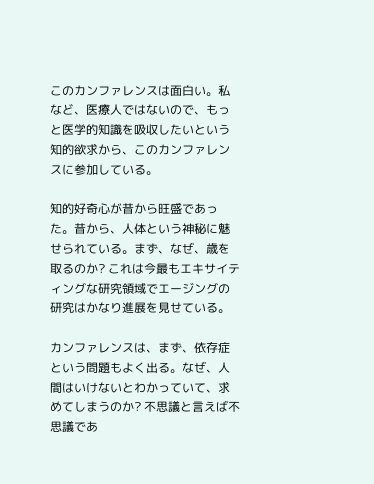このカンファレンスは面白い。私など、医療人ではないので、もっと医学的知識を吸収したいという知的欲求から、このカンファレンスに参加している。

知的好奇心が昔から旺盛であった。昔から、人体という神秘に魅せられている。まず、なぜ、歳を取るのか? これは今最もエキサイティングな研究領域でエージングの研究はかなり進展を見せている。

カンファレンスは、まず、依存症という問題もよく出る。なぜ、人間はいけないとわかっていて、求めてしまうのか? 不思議と言えば不思議であ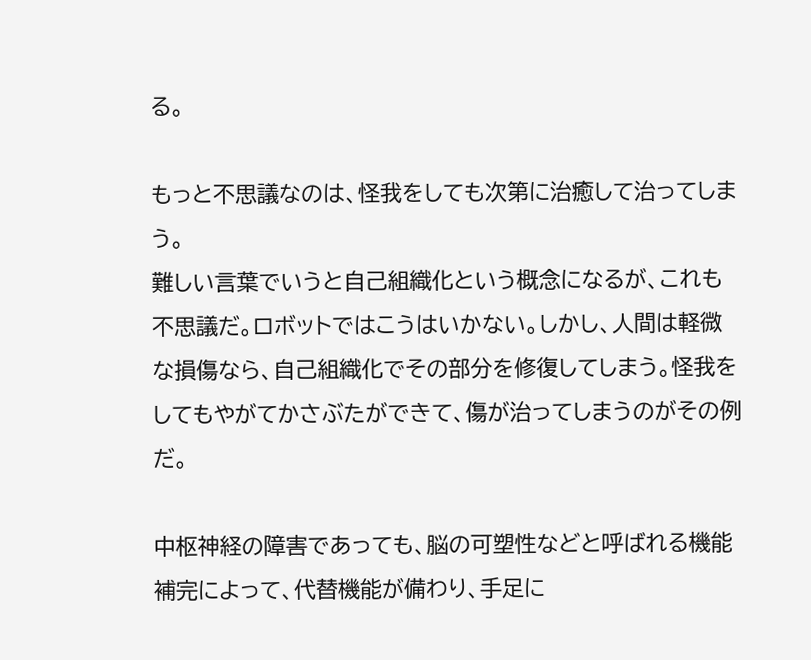る。

もっと不思議なのは、怪我をしても次第に治癒して治ってしまう。
難しい言葉でいうと自己組織化という概念になるが、これも不思議だ。ロボットではこうはいかない。しかし、人間は軽微な損傷なら、自己組織化でその部分を修復してしまう。怪我をしてもやがてかさぶたができて、傷が治ってしまうのがその例だ。

中枢神経の障害であっても、脳の可塑性などと呼ばれる機能補完によって、代替機能が備わり、手足に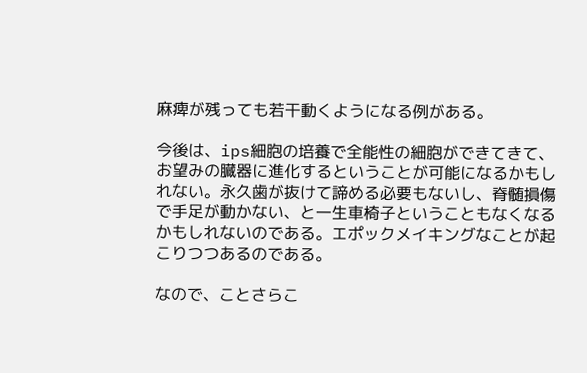麻痺が残っても若干動くようになる例がある。

今後は、ips細胞の培養で全能性の細胞ができてきて、お望みの臓器に進化するということが可能になるかもしれない。永久歯が抜けて諦める必要もないし、脊髄損傷で手足が動かない、と一生車椅子ということもなくなるかもしれないのである。エポックメイキングなことが起こりつつあるのである。

なので、ことさらこ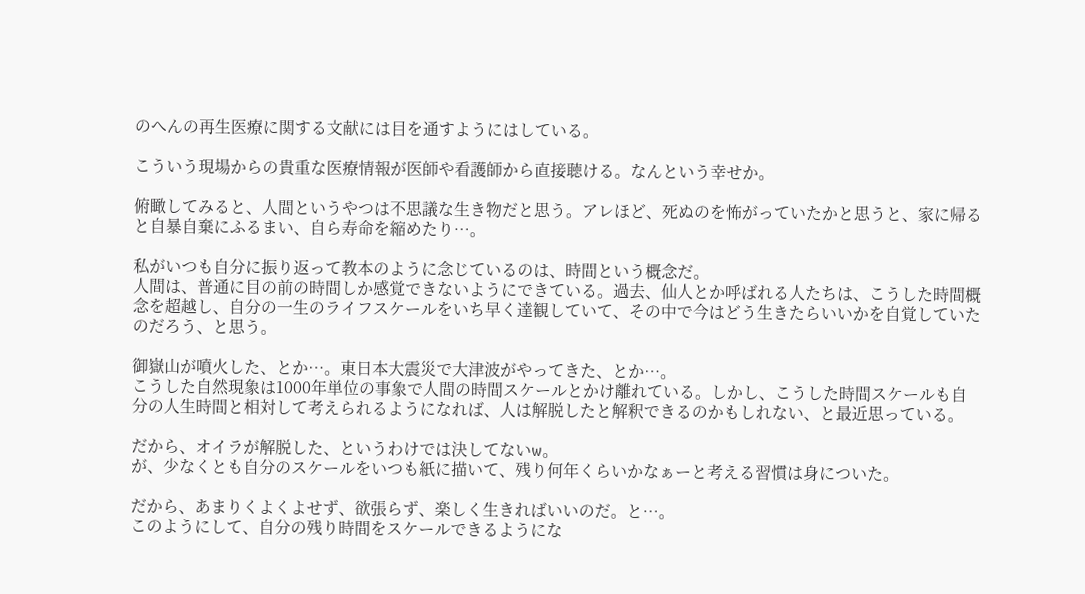のへんの再生医療に関する文献には目を通すようにはしている。

こういう現場からの貴重な医療情報が医師や看護師から直接聴ける。なんという幸せか。

俯瞰してみると、人間というやつは不思議な生き物だと思う。アレほど、死ぬのを怖がっていたかと思うと、家に帰ると自暴自棄にふるまい、自ら寿命を縮めたり…。

私がいつも自分に振り返って教本のように念じているのは、時間という概念だ。
人間は、普通に目の前の時間しか感覚できないようにできている。過去、仙人とか呼ばれる人たちは、こうした時間概念を超越し、自分の一生のライフスケールをいち早く達観していて、その中で今はどう生きたらいいかを自覚していたのだろう、と思う。

御嶽山が噴火した、とか…。東日本大震災で大津波がやってきた、とか…。
こうした自然現象は1000年単位の事象で人間の時間スケールとかけ離れている。しかし、こうした時間スケールも自分の人生時間と相対して考えられるようになれば、人は解脱したと解釈できるのかもしれない、と最近思っている。

だから、オイラが解脱した、というわけでは決してないw。
が、少なくとも自分のスケールをいつも紙に描いて、残り何年くらいかなぁーと考える習慣は身についた。

だから、あまりくよくよせず、欲張らず、楽しく生きればいいのだ。と…。
このようにして、自分の残り時間をスケールできるようにな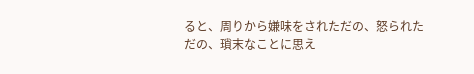ると、周りから嫌味をされただの、怒られただの、瑣末なことに思え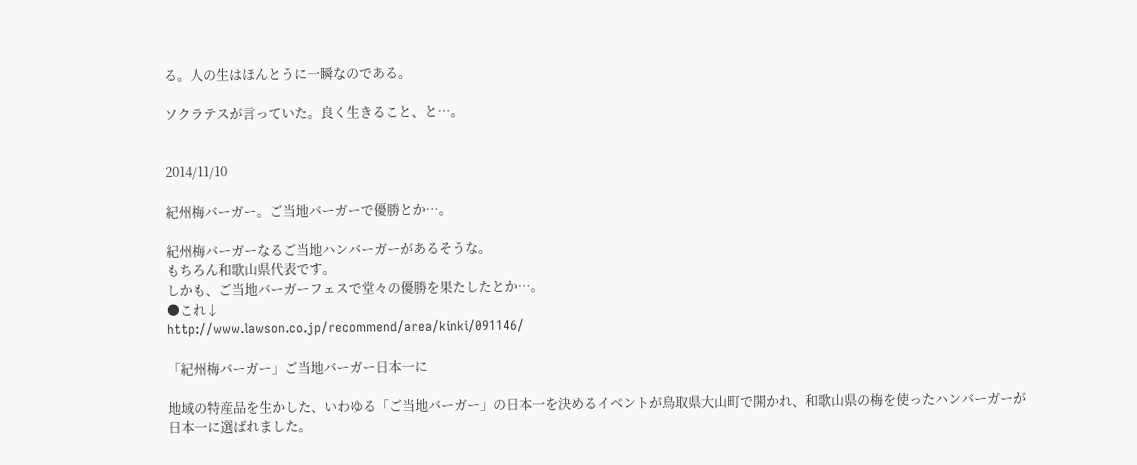る。人の生はほんとうに一瞬なのである。

ソクラテスが言っていた。良く生きること、と…。


2014/11/10

紀州梅バーガー。ご当地バーガーで優勝とか…。

紀州梅バーガーなるご当地ハンバーガーがあるそうな。
もちろん和歌山県代表です。
しかも、ご当地バーガーフェスで堂々の優勝を果たしたとか…。
●これ↓
http://www.lawson.co.jp/recommend/area/kinki/091146/

「紀州梅バーガー」ご当地バーガー日本一に

地域の特産品を生かした、いわゆる「ご当地バーガー」の日本一を決めるイベントが鳥取県大山町で開かれ、和歌山県の梅を使ったハンバーガーが日本一に選ばれました。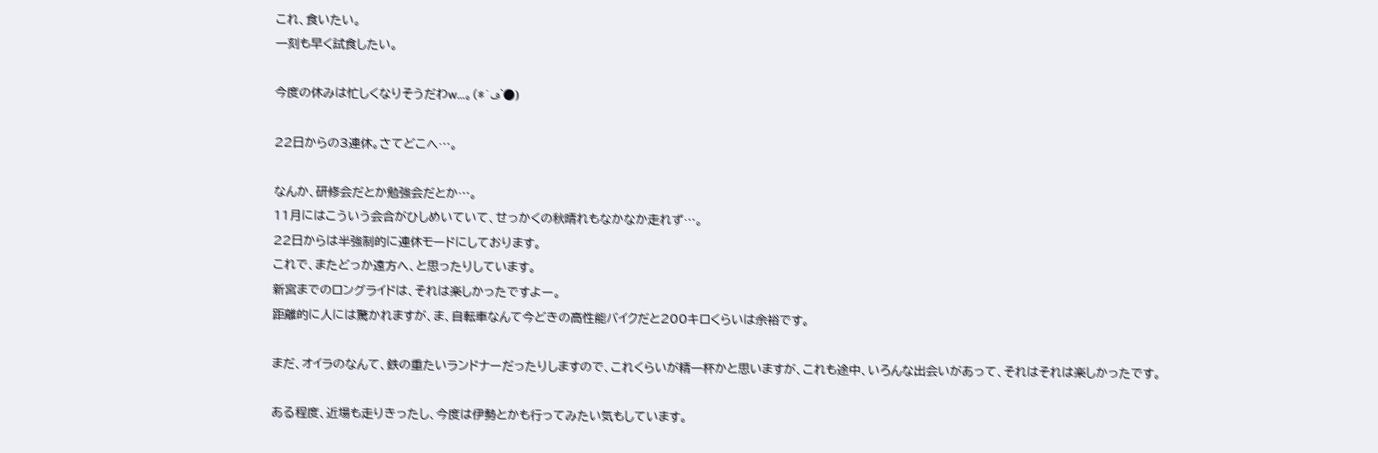これ、食いたい。
一刻も早く試食したい。

今度の休みは忙しくなりそうだわw…。(*´ڡ`●)

22日からの3連休。さてどこへ…。

なんか、研修会だとか勉強会だとか…。
11月にはこういう会合がひしめいていて、せっかくの秋晴れもなかなか走れず…。
22日からは半強制的に連休モードにしております。
これで、またどっか遠方へ、と思ったりしています。
新宮までのロングライドは、それは楽しかったですよー。
距離的に人には驚かれますが、ま、自転車なんて今どきの高性能バイクだと200キロくらいは余裕です。

まだ、オイラのなんて、鉄の重たいランドナーだったりしますので、これくらいが精一杯かと思いますが、これも途中、いろんな出会いがあって、それはそれは楽しかったです。

ある程度、近場も走りきったし、今度は伊勢とかも行ってみたい気もしています。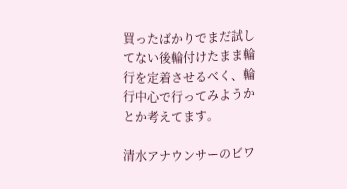買ったばかりでまだ試してない後輪付けたまま輪行を定着させるべく、輪行中心で行ってみようかとか考えてます。

清水アナウンサーのビワ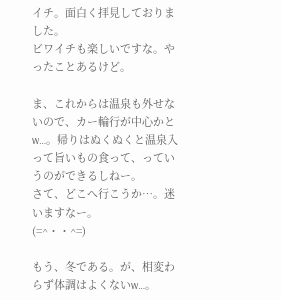イチ。面白く拝見しておりました。
ビワイチも楽しいですな。やったことあるけど。

ま、これからは温泉も外せないので、カー輪行が中心かとw…。帰りはぬくぬくと温泉入って旨いもの食って、っていうのができるしねー。
さて、どこへ行こうか…。迷いますなー。
(=^・・^=)

もう、冬である。が、相変わらず体調はよくないw…。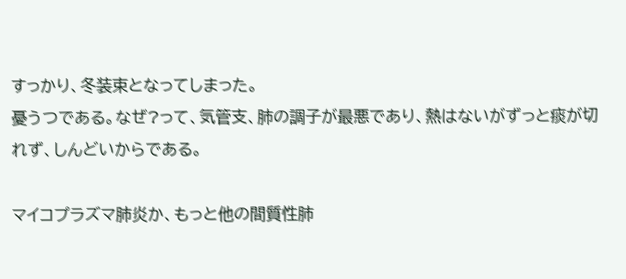すっかり、冬装束となってしまった。
憂うつである。なぜ?って、気管支、肺の調子が最悪であり、熱はないがずっと痰が切れず、しんどいからである。

マイコプラズマ肺炎か、もっと他の間質性肺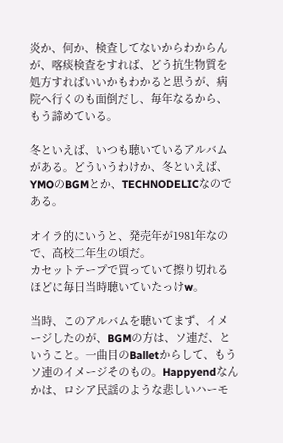炎か、何か、検査してないからわからんが、喀痰検査をすれば、どう抗生物質を処方すればいいかもわかると思うが、病院へ行くのも面倒だし、毎年なるから、もう諦めている。

冬といえば、いつも聴いているアルバムがある。どういうわけか、冬といえば、YMOのBGMとか、TECHNODELICなのである。

オイラ的にいうと、発売年が1981年なので、高校二年生の頃だ。
カセットテープで買っていて擦り切れるほどに毎日当時聴いていたっけw。

当時、このアルバムを聴いてまず、イメージしたのが、BGMの方は、ソ連だ、ということ。一曲目のBalletからして、もうソ連のイメージそのもの。Happyendなんかは、ロシア民謡のような悲しいハーモ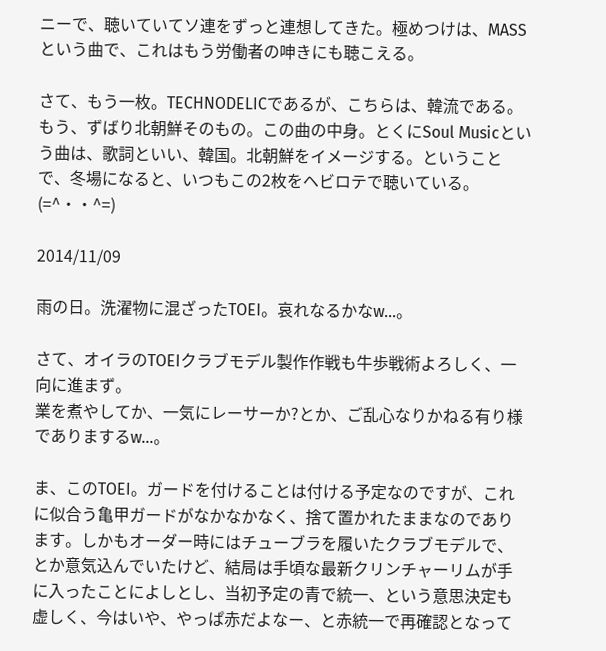ニーで、聴いていてソ連をずっと連想してきた。極めつけは、MASSという曲で、これはもう労働者の呻きにも聴こえる。

さて、もう一枚。TECHNODELICであるが、こちらは、韓流である。もう、ずばり北朝鮮そのもの。この曲の中身。とくにSoul Musicという曲は、歌詞といい、韓国。北朝鮮をイメージする。ということで、冬場になると、いつもこの2枚をヘビロテで聴いている。
(=^・・^=)

2014/11/09

雨の日。洗濯物に混ざったTOEI。哀れなるかなw…。

さて、オイラのTOEIクラブモデル製作作戦も牛歩戦術よろしく、一向に進まず。
業を煮やしてか、一気にレーサーか?とか、ご乱心なりかねる有り様でありまするw…。

ま、このTOEI。ガードを付けることは付ける予定なのですが、これに似合う亀甲ガードがなかなかなく、捨て置かれたままなのであります。しかもオーダー時にはチューブラを履いたクラブモデルで、とか意気込んでいたけど、結局は手頃な最新クリンチャーリムが手に入ったことによしとし、当初予定の青で統一、という意思決定も虚しく、今はいや、やっぱ赤だよなー、と赤統一で再確認となって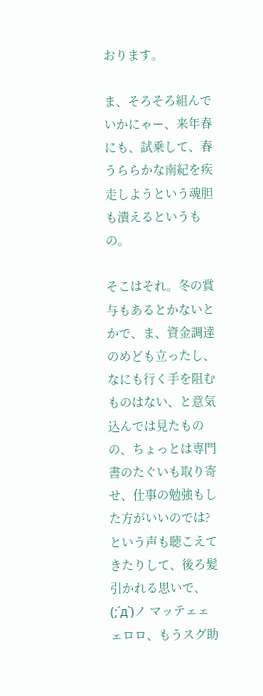おります。

ま、そろそろ組んでいかにゃー、来年春にも、試乗して、春うららかな南紀を疾走しようという魂胆も潰えるというもの。

そこはそれ。冬の賞与もあるとかないとかで、ま、資金調達のめども立ったし、なにも行く手を阻むものはない、と意気込んでは見たものの、ちょっとは専門書のたぐいも取り寄せ、仕事の勉強もした方がいいのでは?という声も聴こえてきたりして、後ろ髪引かれる思いで、(;´д`)ノ マッテェェェロロ、もうスグ助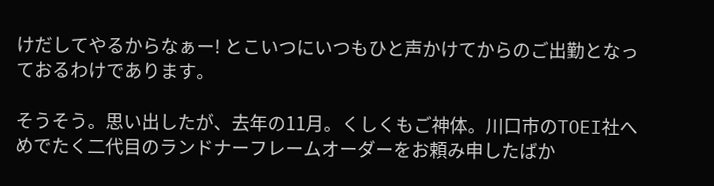けだしてやるからなぁー! とこいつにいつもひと声かけてからのご出勤となっておるわけであります。

そうそう。思い出したが、去年の11月。くしくもご神体。川口市のTOEI社へめでたく二代目のランドナーフレームオーダーをお頼み申したばか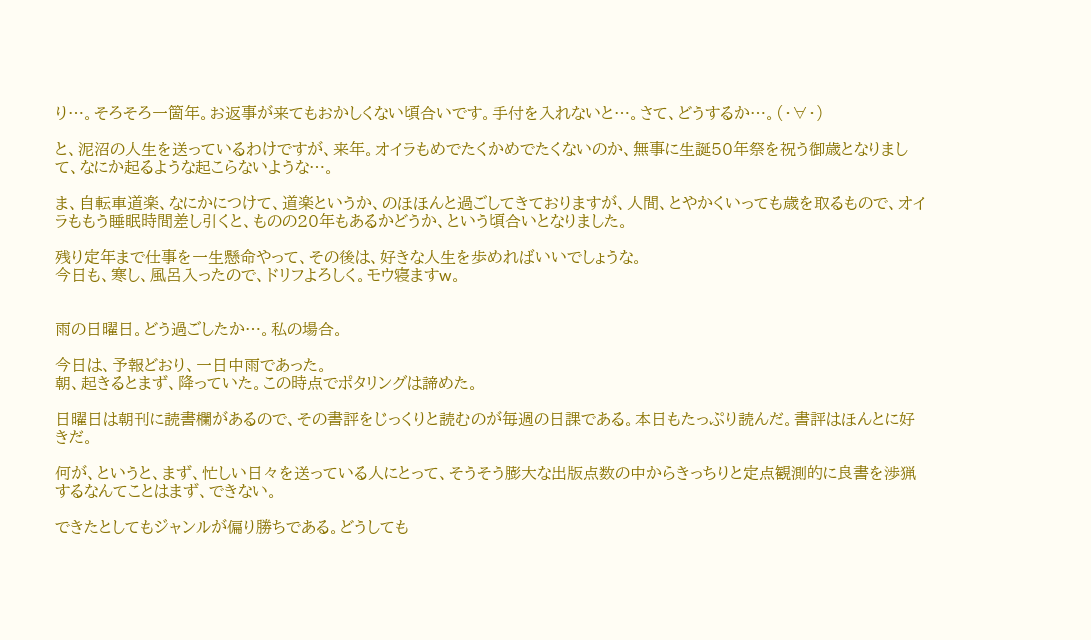り…。そろそろ一箇年。お返事が来てもおかしくない頃合いです。手付を入れないと…。さて、どうするか…。(・∀・)

と、泥沼の人生を送っているわけですが、来年。オイラもめでたくかめでたくないのか、無事に生誕50年祭を祝う御歳となりまして、なにか起るような起こらないような…。

ま、自転車道楽、なにかにつけて、道楽というか、のほほんと過ごしてきておりますが、人間、とやかくいっても歳を取るもので、オイラももう睡眠時間差し引くと、ものの20年もあるかどうか、という頃合いとなりました。

残り定年まで仕事を一生懸命やって、その後は、好きな人生を歩めればいいでしょうな。
今日も、寒し、風呂入ったので、ドリフよろしく。モウ寝ますw。


雨の日曜日。どう過ごしたか…。私の場合。

今日は、予報どおり、一日中雨であった。
朝、起きるとまず、降っていた。この時点でポタリングは諦めた。

日曜日は朝刊に読書欄があるので、その書評をじっくりと読むのが毎週の日課である。本日もたっぷり読んだ。書評はほんとに好きだ。

何が、というと、まず、忙しい日々を送っている人にとって、そうそう膨大な出版点数の中からきっちりと定点観測的に良書を渉猟するなんてことはまず、できない。

できたとしてもジャンルが偏り勝ちである。どうしても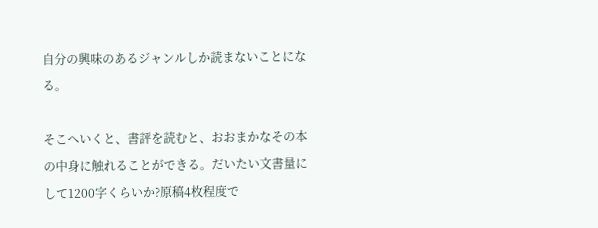自分の興味のあるジャンルしか読まないことになる。

そこへいくと、書評を読むと、おおまかなその本の中身に触れることができる。だいたい文書量にして1200字くらいか?原稿4枚程度で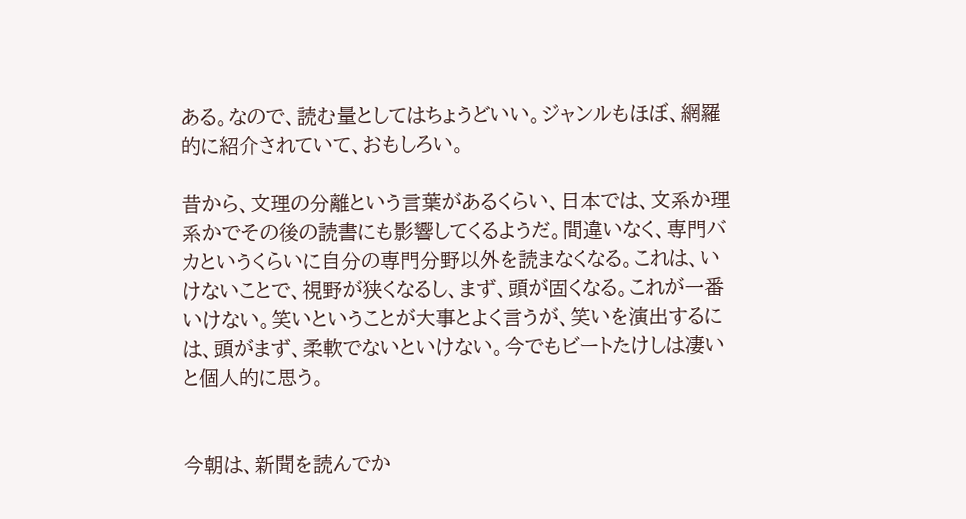ある。なので、読む量としてはちょうどいい。ジャンルもほぼ、網羅的に紹介されていて、おもしろい。

昔から、文理の分離という言葉があるくらい、日本では、文系か理系かでその後の読書にも影響してくるようだ。間違いなく、専門バカというくらいに自分の専門分野以外を読まなくなる。これは、いけないことで、視野が狭くなるし、まず、頭が固くなる。これが一番いけない。笑いということが大事とよく言うが、笑いを演出するには、頭がまず、柔軟でないといけない。今でもビートたけしは凄いと個人的に思う。


今朝は、新聞を読んでか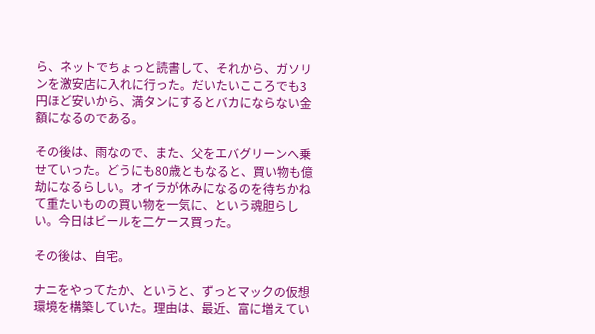ら、ネットでちょっと読書して、それから、ガソリンを激安店に入れに行った。だいたいこころでも3円ほど安いから、満タンにするとバカにならない金額になるのである。

その後は、雨なので、また、父をエバグリーンへ乗せていった。どうにも80歳ともなると、買い物も億劫になるらしい。オイラが休みになるのを待ちかねて重たいものの買い物を一気に、という魂胆らしい。今日はビールを二ケース買った。

その後は、自宅。

ナニをやってたか、というと、ずっとマックの仮想環境を構築していた。理由は、最近、富に増えてい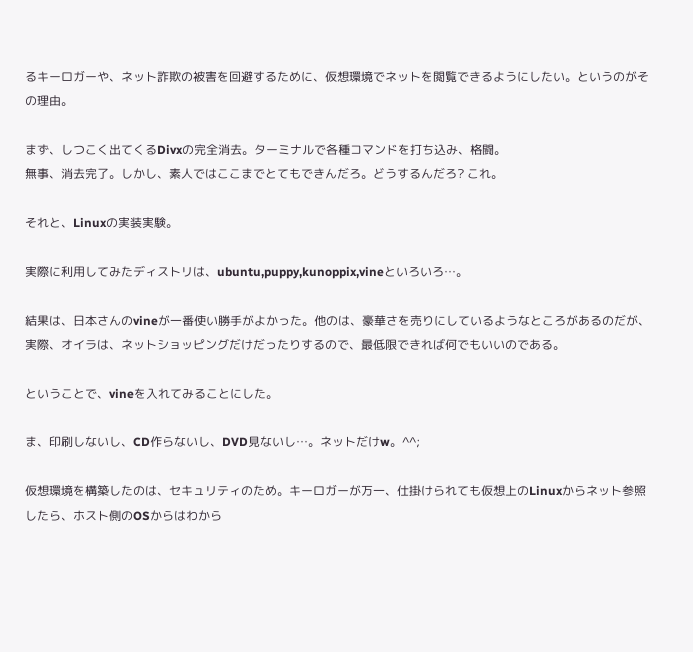るキーロガーや、ネット詐欺の被害を回避するために、仮想環境でネットを閲覧できるようにしたい。というのがその理由。

まず、しつこく出てくるDivxの完全消去。ターミナルで各種コマンドを打ち込み、格闘。
無事、消去完了。しかし、素人ではここまでとてもできんだろ。どうするんだろ? これ。

それと、Linuxの実装実験。

実際に利用してみたディストリは、ubuntu,puppy,kunoppix,vineといろいろ…。

結果は、日本さんのvineが一番使い勝手がよかった。他のは、豪華さを売りにしているようなところがあるのだが、実際、オイラは、ネットショッピングだけだったりするので、最低限できれば何でもいいのである。

ということで、vineを入れてみることにした。

ま、印刷しないし、CD作らないし、DVD見ないし…。ネットだけw。^^;

仮想環境を構築したのは、セキュリティのため。キーロガーが万一、仕掛けられても仮想上のLinuxからネット参照したら、ホスト側のOSからはわから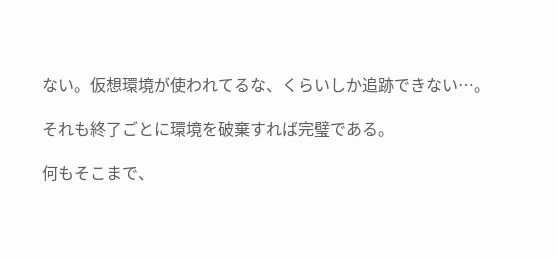ない。仮想環境が使われてるな、くらいしか追跡できない…。

それも終了ごとに環境を破棄すれば完璧である。

何もそこまで、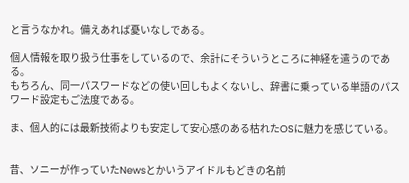と言うなかれ。備えあれば憂いなしである。

個人情報を取り扱う仕事をしているので、余計にそういうところに神経を遣うのである。
もちろん、同一パスワードなどの使い回しもよくないし、辞書に乗っている単語のパスワード設定もご法度である。

ま、個人的には最新技術よりも安定して安心感のある枯れたOSに魅力を感じている。


昔、ソニーが作っていたNewsとかいうアイドルもどきの名前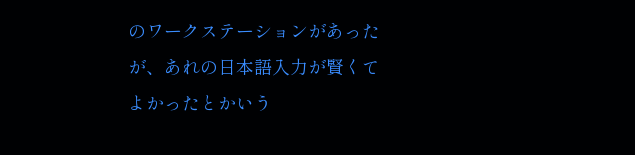のワークステーションがあったが、あれの日本語入力が賢くてよかったとかいう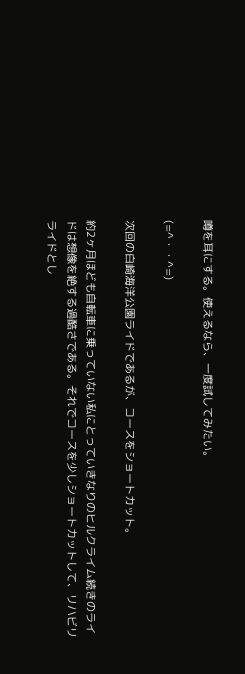噂を耳にする。使えるなら、一度試してみたい。

(=^・・^=)

次回の白崎海洋公園ライドであるが、コースをショートカット。

約2ヶ月ほども自転車に乗っていない私にとっていきなりのヒルクライム続きのライドは想像を絶する過酷さである。それでコースを少しショートカットして、リハビリライドとし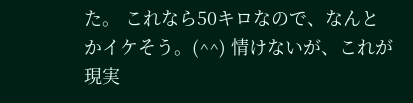た。 これなら50キロなので、なんとかイケそう。(^^) 情けないが、これが現実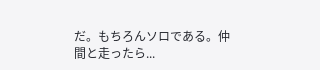だ。もちろんソロである。仲間と走ったら...